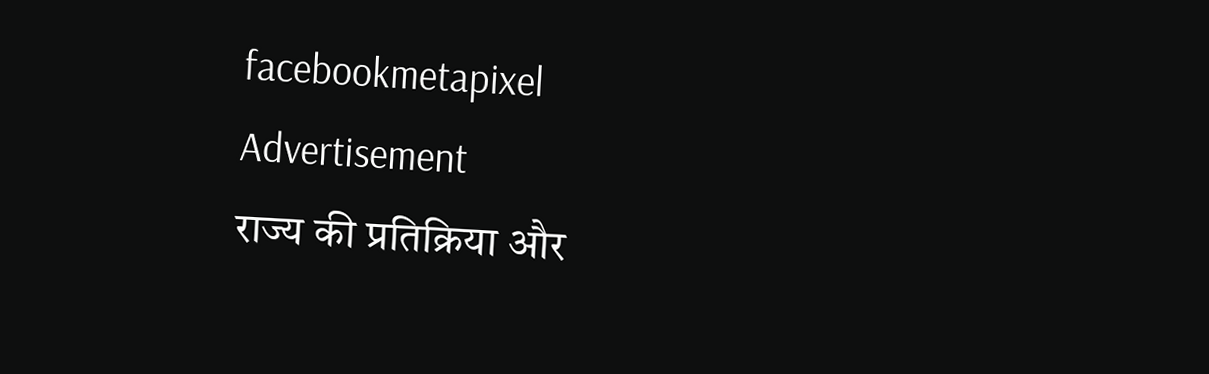facebookmetapixel
Advertisement
राज्य की प्रतिक्रिया और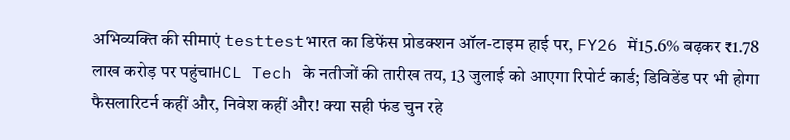अभिव्यक्ति की सीमाएं testtestभारत का डिफेंस प्रोडक्शन ऑल-टाइम हाई पर, FY26 में15.6% बढ़कर ₹1.78 लाख करोड़ पर पहुंचाHCL Tech के नतीजों की तारीख तय, 13 जुलाई को आएगा रिपोर्ट कार्ड; डिविडेंड पर भी होगा फैसलारिटर्न कहीं और, निवेश कहीं और! क्या सही फंड चुन रहे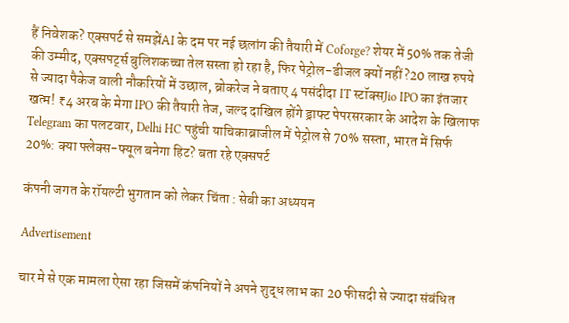हैं निवेशक? एक्सपर्ट से समझेंAI के दम पर नई छलांग की तैयारी में Coforge? शेयर में 50% तक तेजी की उम्मीद, एक्सपर्ट्स बुलिशकच्चा तेल सस्ता हो रहा है, फिर पेट्रोल-डीजल क्यों नहीं?20 लाख रुपये से ज्यादा पैकेज वाली नौकरियों में उछाल, ब्रोकरेज ने बताए 4 पसंदीदा IT स्टॉक्सJio IPO का इंतजार खत्म! ₹4 अरब के मेगा IPO की तैयारी तेज, जल्द दाखिल होंगे ड्राफ्ट पेपरसरकार के आदेश के खिलाफ Telegram का पलटवार, Delhi HC पहुंची याचिकाब्राजील में पेट्रोल से 70% सस्ता, भारत में सिर्फ 20%: क्या फ्लेक्स-फ्यूल बनेगा हिट? बता रहे एक्सपर्ट

कंपनी जगत के रॉयल्टी भुगतान को लेकर चिंता : सेबी का अध्ययन

Advertisement

चार मे से एक मामला ऐसा रहा जिसमें कंपनियों ने अपने शुद्ध लाभ का 20 फीसदी से ज्यादा संबंधित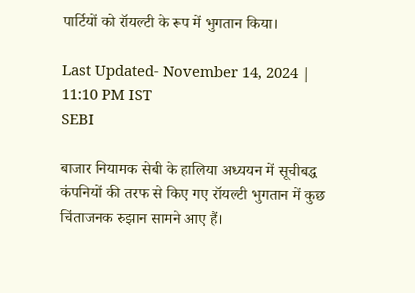पार्टियों को रॉयल्टी के रूप में भुगतान किया।

Last Updated- November 14, 2024 | 11:10 PM IST
SEBI

बाजार नियामक सेबी के हालिया अध्ययन में सूचीबद्ध कंपनियों की तरफ से किए गए रॉयल्टी भुगतान में कुछ चिंताजनक रुझान सामने आए हैं।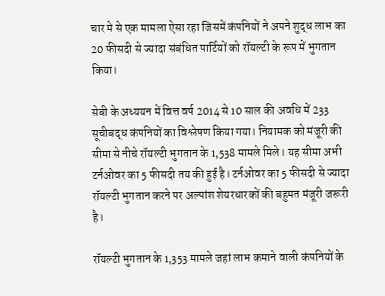चार मे से एक मामला ऐसा रहा जिसमें कंपनियों ने अपने शुद्ध लाभ का 20 फीसदी से ज्यादा संबंधित पार्टियों को रॉयल्टी के रूप में भुगतान किया।

सेबी के अध्ययन में वित्त वर्ष 2014 से 10 साल की अवधि में 233 सूचीबद्ध कंपनियों का विश्लेषण किया गया। नियामक को मंजूरी की सीमा से नीचे रॉयल्टी भुगतान के 1,538 मामले मिले। यह सीमा अभी टर्नओवर का 5 फीसदी तय की हुई है। टर्नओवर का 5 फीसदी से ज्यादा रॉयल्टी भुगतान करने पर अल्पांश शेयरधारकों की बहुमत मंजूरी जरूरी है।

रॉयल्टी भुगतान के 1,353 मामले जहां लाभ कमाने वाली कंपनियों के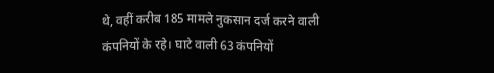थे, वहीं करीब 185 मामले नुकसान दर्ज करने वाली कंपनियों के रहे। घाटे वाली 63 कंपनियों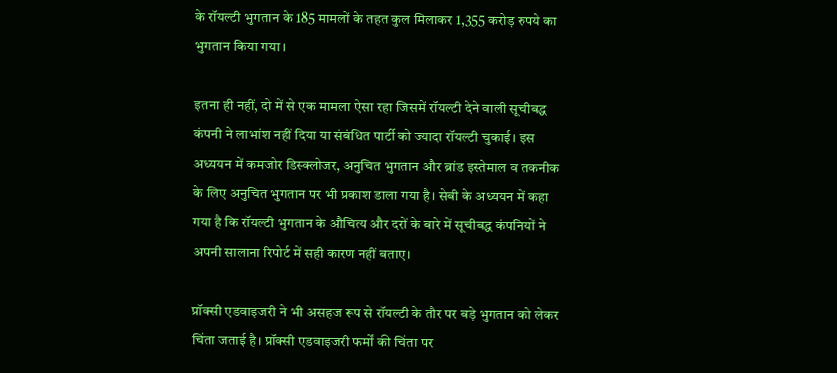के रॉयल्टी भुगतान के 185 मामलों के तहत कुल मिलाकर 1,355 करोड़ रुपये का भुगतान किया गया।

इतना ही नहीं, दो में से एक मामला ऐसा रहा जिसमें रॉयल्टी देने वाली सूचीबद्ध कंपनी ने लाभांश नहीं दिया या संबंधित पार्टी को ज्यादा रॉयल्टी चुकाई। इस अध्ययन में कमजोर डिस्क्लोजर, अनुचित भुगतान और ब्रांड इस्तेमाल व तकनीक के लिए अनुचित भुगतान पर भी प्रकाश डाला गया है। सेबी के अध्ययन में कहा गया है कि रॉयल्टी भुगतान के औचित्य और दरों के बारे में सूचीबद्ध कंपनियों ने अपनी सालाना रिपोर्ट में सही कारण नहीं बताए।

प्रॉक्सी एडवाइजरी ने भी असहज रूप से रॉयल्टी के तौर पर बड़े भुगतान को लेकर चिंता जताई है। प्रॉक्सी एडवाइजरी फर्मों की चिंता पर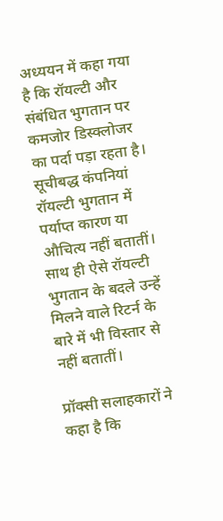अध्ययन में कहा गया है कि रॉयल्टी और संबंधित भुगतान पर कमजोर डिस्क्लोजर का पर्दा पड़ा रहता है। सूचीबद्ध कंपनियां रॉयल्टी भुगतान में पर्याप्त कारण या औचित्य नहीं बतातीं। साथ ही ऐसे रॉयल्टी भुगतान के बदले उन्हें मिलने वाले रिटर्न के बारे में भी विस्तार से नहीं बतातीं।

प्रॉक्सी सलाहकारों ने कहा है कि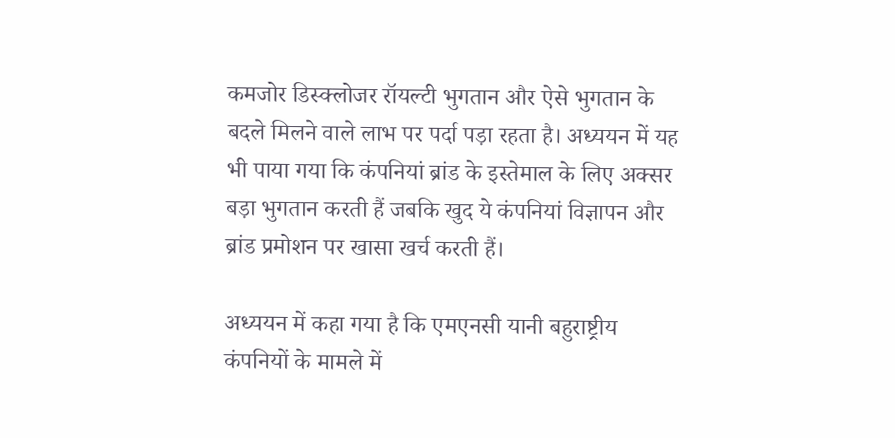कमजोर डिस्क्लोजर रॉयल्टी भुगतान और ऐसे भुगतान के बदले मिलने वाले लाभ पर पर्दा पड़ा रहता है। अध्ययन में यह भी पाया गया कि कंपनियां ब्रांड के इस्तेमाल के लिए अक्सर बड़ा भुगतान करती हैं जबकि खुद ये कंपनियां विज्ञापन और ब्रांड प्रमोशन पर खासा खर्च करती हैं।

अध्ययन में कहा गया है कि एमएनसी यानी बहुराष्ट्रीय कंपनियों के मामले में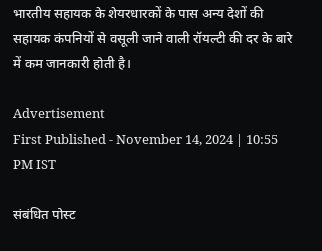भारतीय सहायक के शेयरधारकों के पास अन्य देशों की सहायक कंपनियों से वसूली जाने वाली रॉयल्टी की दर के बारे में कम जानकारी होती है।

Advertisement
First Published - November 14, 2024 | 10:55 PM IST

संबंधित पोस्ट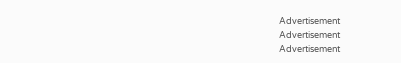Advertisement
Advertisement
Advertisement